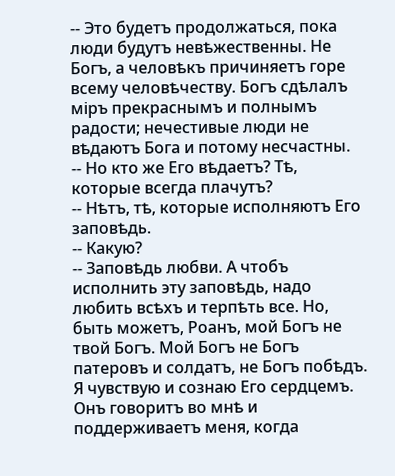-- Это будетъ продолжаться, пока люди будутъ невѣжественны. Не Богъ, а человѣкъ причиняетъ горе всему человѣчеству. Богъ сдѣлалъ міръ прекраснымъ и полнымъ радости; нечестивые люди не вѣдаютъ Бога и потому несчастны.
-- Но кто же Его вѣдаетъ? Тѣ, которые всегда плачутъ?
-- Нѣтъ, тѣ, которые исполняютъ Его заповѣдь.
-- Какую?
-- Заповѣдь любви. А чтобъ исполнить эту заповѣдь, надо любить всѣхъ и терпѣть все. Но, быть можетъ, Роанъ, мой Богъ не твой Богъ. Мой Богъ не Богъ патеровъ и солдатъ, не Богъ побѣдъ. Я чувствую и сознаю Его сердцемъ. Онъ говоритъ во мнѣ и поддерживаетъ меня, когда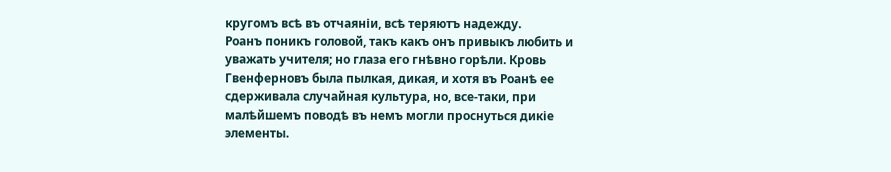кругомъ всѣ въ отчаяніи, всѣ теряютъ надежду.
Роанъ поникъ головой, такъ какъ онъ привыкъ любить и уважать учителя; но глаза его гнѣвно горѣли. Кровь Гвенферновъ была пылкая, дикая, и хотя въ Роанѣ ее сдерживала случайная культура, но, все-таки, при малѣйшемъ поводѣ въ немъ могли проснуться дикіе элементы.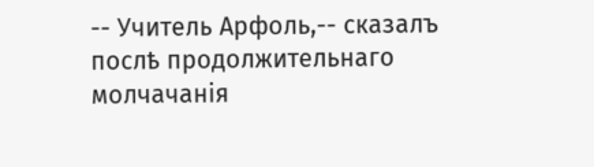-- Учитель Арфоль,-- сказалъ послѣ продолжительнаго молчачанія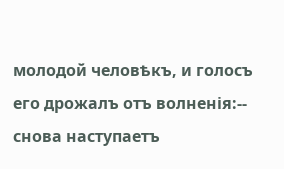молодой человѣкъ, и голосъ его дрожалъ отъ волненія:-- снова наступаетъ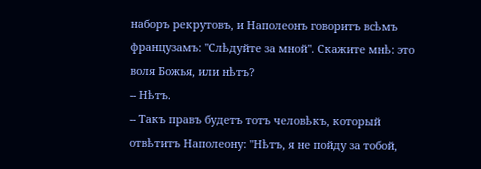наборъ рекрутовъ, и Наполеонъ говоритъ всѣмъ французамъ: "Слѣдуйте за мной". Скажите мнѣ: это воля Божья, или нѣтъ?
-- Нѣтъ.
-- Такъ правъ будетъ тотъ человѣкъ, который отвѣтитъ Наполеону: "Нѣтъ, я не пойду за тобой,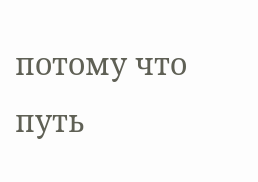потому что путь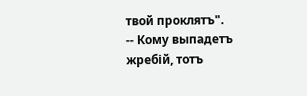твой проклятъ".
-- Кому выпадетъ жребій, тотъ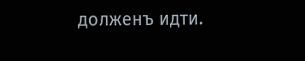долженъ идти.